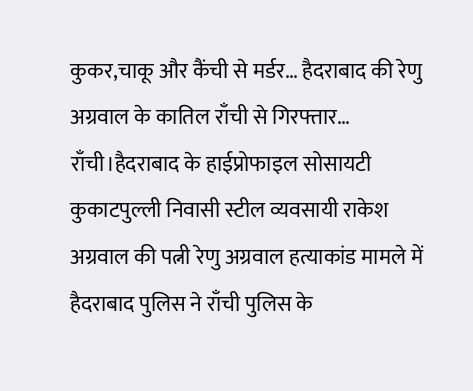कुकर,चाकू और कैंची से मर्डर… हैदराबाद की रेणु अग्रवाल के कातिल राँची से गिरफ्तार…
राँची।हैदराबाद के हाईप्रोफाइल सोसायटी कुकाटपुल्ली निवासी स्टील व्यवसायी राकेश अग्रवाल की पत्नी रेणु अग्रवाल हत्याकांड मामले में हैदराबाद पुलिस ने राँची पुलिस के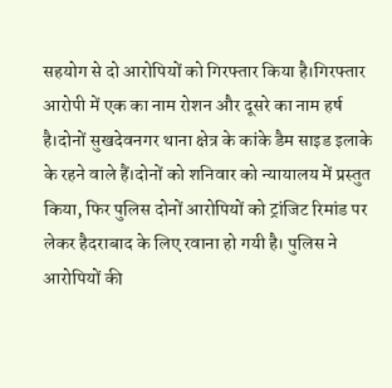सहयोग से दो आरोपियों को गिरफ्तार किया है।गिरफ्तार आरोपी में एक का नाम रोशन और दूसरे का नाम हर्ष है।दोनों सुखदेवनगर थाना क्षेत्र के कांके डैम साइड इलाके के रहने वाले हैं।दोनों को शनिवार को न्यायालय में प्रस्तुत किया, फिर पुलिस दोनों आरोपियों को ट्रांजिट रिमांड पर लेकर हैदराबाद के लिए रवाना हो गयी है। पुलिस ने आरोपियों की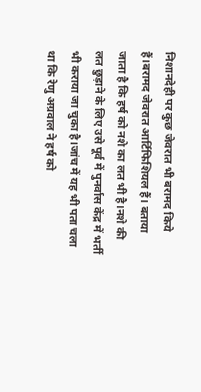निशानदेही पर कुछ जेवरात भी बरामद किये हैं।बरामद जेवरात आर्टिफिशियल हैं। बताया जाता है कि हर्ष को नशे का लत भी है।नशे की लत छुड़ाने के लिए उसे पूर्व में पुनर्वास केंद्र में भर्ती भी कराया जा चुका है।जांच में यह भी पता चला था कि रेणु अग्रवाल ने हर्ष को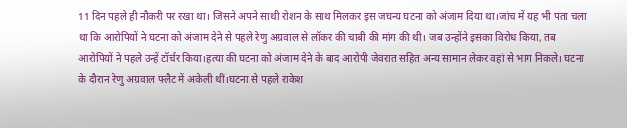11 दिन पहले ही नौकरी पर रखा था। जिसने अपने साथी रोशन के साथ मिलकर इस जघन्य घटना को अंजाम दिया था।जांच में यह भी पता चला था कि आरोपियों ने घटना को अंजाम देने से पहले रेणु अग्रवाल से लॉकर की चाबी की मांग की थी। जब उन्होंने इसका विरोध किया, तब आरोपियों ने पहले उन्हें टॉर्चर किया।हत्या की घटना को अंजाम देने के बाद आरोपी जेवरात सहित अन्य सामान लेकर वहां से भाग निकले। घटना के दौरान रेणु अग्रवाल फ्लैट में अकेली थीं।घटना से पहले राकेश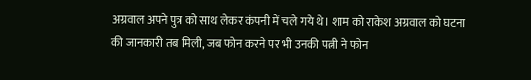अग्रवाल अपने पुत्र को साथ लेकर कंपनी में चले गये थे। शाम को राकेश अग्रवाल को घटना की जानकारी तब मिली, जब फोन करने पर भी उनकी पत्नी ने फोन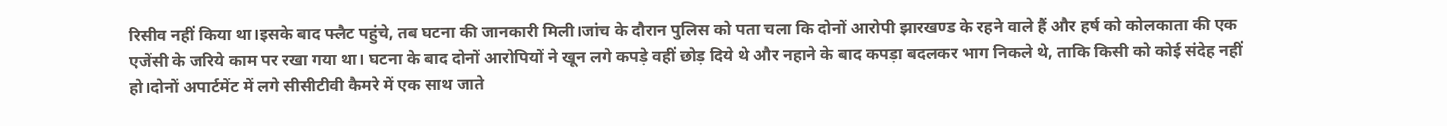रिसीव नहीं किया था।इसके बाद फ्लैट पहुंचे, तब घटना की जानकारी मिली।जांच के दौरान पुलिस को पता चला कि दोनों आरोपी झारखण्ड के रहने वाले हैं और हर्ष को कोलकाता की एक एजेंसी के जरिये काम पर रखा गया था। घटना के बाद दोनों आरोपियों ने खून लगे कपड़े वहीं छोड़ दिये थे और नहाने के बाद कपड़ा बदलकर भाग निकले थे, ताकि किसी को कोई संदेह नहीं हो।दोनों अपार्टमेंट में लगे सीसीटीवी कैमरे में एक साथ जाते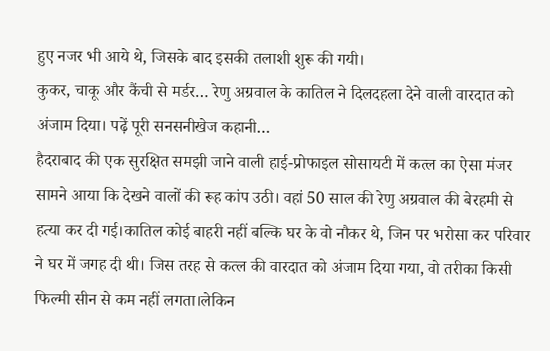हुए नजर भी आये थे, जिसके बाद इसकी तलाशी शुरू की गयी।
कुकर, चाकू और कैंची से मर्डर… रेणु अग्रवाल के कातिल ने दिलदहला देने वाली वारदात को अंजाम दिया। पढ़ें पूरी सनसनीखेज कहानी…
हैदराबाद की एक सुरक्षित समझी जाने वाली हाई-प्रोफाइल सोसायटी में कत्ल का ऐसा मंजर सामने आया कि देखने वालों की रूह कांप उठी। वहां 50 साल की रेणु अग्रवाल की बेरहमी से हत्या कर दी गई।कातिल कोई बाहरी नहीं बल्कि घर के वो नौकर थे, जिन पर भरोसा कर परिवार ने घर में जगह दी थी। जिस तरह से कत्ल की वारदात को अंजाम दिया गया, वो तरीका किसी फिल्मी सीन से कम नहीं लगता।लेकिन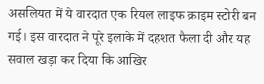असलियत में ये वारदात एक रियल लाइफ क्राइम स्टोरी बन गई। इस वारदात ने पूरे इलाके में दहशत फैला दी और यह सवाल खड़ा कर दिया कि आखिर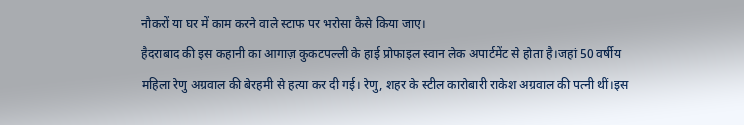नौकरों या घर में काम करने वाले स्टाफ पर भरोसा कैसे किया जाए।
हैदराबाद की इस कहानी का आगाज़ कुकटपल्ली के हाई प्रोफाइल स्वान लेक अपार्टमेंट से होता है।जहां 50 वर्षीय महिला रेणु अग्रवाल की बेरहमी से हत्या कर दी गई। रेणु, शहर के स्टील कारोबारी राकेश अग्रवाल की पत्नी थीं।इस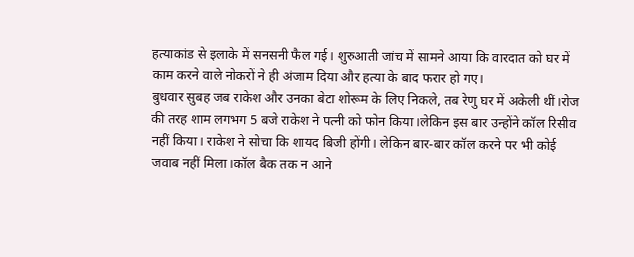हत्याकांड से इलाके में सनसनी फैल गई। शुरुआती जांच में सामने आया कि वारदात को घर में काम करने वाले नोकरों ने ही अंजाम दिया और हत्या के बाद फरार हो गए।
बुधवार सुबह जब राकेश और उनका बेटा शोरूम के लिए निकले, तब रेणु घर में अकेली थीं।रोज की तरह शाम लगभग 5 बजे राकेश ने पत्नी को फोन किया।लेकिन इस बार उन्होंने कॉल रिसीव नहीं किया। राकेश ने सोचा कि शायद बिजी होंगी। लेकिन बार-बार कॉल करने पर भी कोई जवाब नहीं मिला।कॉल बैक तक न आने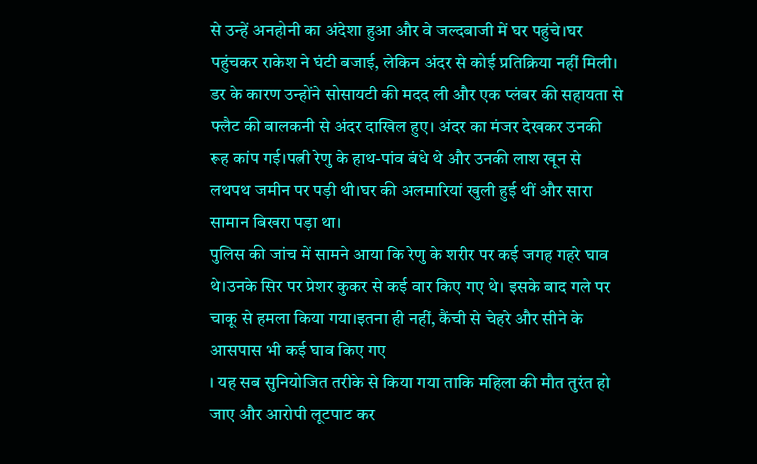से उन्हें अनहोनी का अंदेशा हुआ और वे जल्दबाजी में घर पहुंचे।घर पहुंचकर राकेश ने घंटी बजाई, लेकिन अंदर से कोई प्रतिक्रिया नहीं मिली। डर के कारण उन्होंने सोसायटी की मदद ली और एक प्लंबर की सहायता से फ्लैट की बालकनी से अंदर दाखिल हुए। अंदर का मंजर देखकर उनकी रूह कांप गई।पत्नी रेणु के हाथ-पांव बंधे थे और उनकी लाश खून से लथपथ जमीन पर पड़ी थी।घर की अलमारियां खुली हुई थीं और सारा सामान बिखरा पड़ा था।
पुलिस की जांच में सामने आया कि रेणु के शरीर पर कई जगह गहरे घाव थे।उनके सिर पर प्रेशर कुकर से कई वार किए गए थे। इसके बाद गले पर चाकू से हमला किया गया।इतना ही नहीं, कैंची से चेहरे और सीने के आसपास भी कई घाव किए गए
। यह सब सुनियोजित तरीके से किया गया ताकि महिला की मौत तुरंत हो जाए और आरोपी लूटपाट कर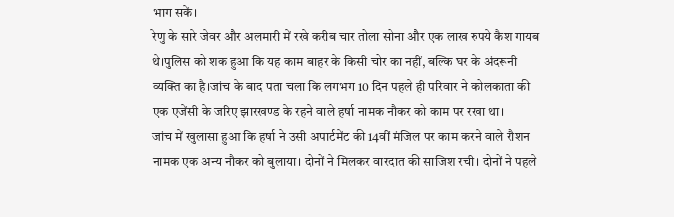भाग सकें।
रेणु के सारे जेवर और अलमारी में रखे करीब चार तोला सोना और एक लाख रुपये कैश गायब थे।पुलिस को शक हुआ कि यह काम बाहर के किसी चोर का नहीं, बल्कि घर के अंदरूनी व्यक्ति का है।जांच के बाद पता चला कि लगभग 10 दिन पहले ही परिवार ने कोलकाता की एक एजेंसी के जरिए झारखण्ड के रहने वाले हर्षा नामक नौकर को काम पर रखा था।
जांच में खुलासा हुआ कि हर्षा ने उसी अपार्टमेंट की 14वीं मंजिल पर काम करने वाले रौशन नामक एक अन्य नौकर को बुलाया। दोनों ने मिलकर वारदात की साजिश रची। दोनों ने पहले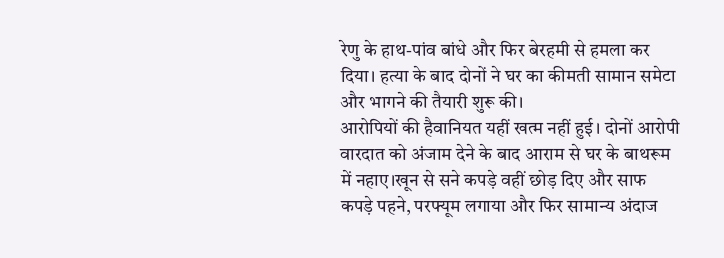रेणु के हाथ-पांव बांधे और फिर बेरहमी से हमला कर दिया। हत्या के बाद दोनों ने घर का कीमती सामान समेटा और भागने की तैयारी शुरू की।
आरोपियों की हैवानियत यहीं खत्म नहीं हुई। दोनों आरोपी वारदात को अंजाम देने के बाद आराम से घर के बाथरूम में नहाए।खून से सने कपड़े वहीं छोड़ दिए और साफ कपड़े पहने, परफ्यूम लगाया और फिर सामान्य अंदाज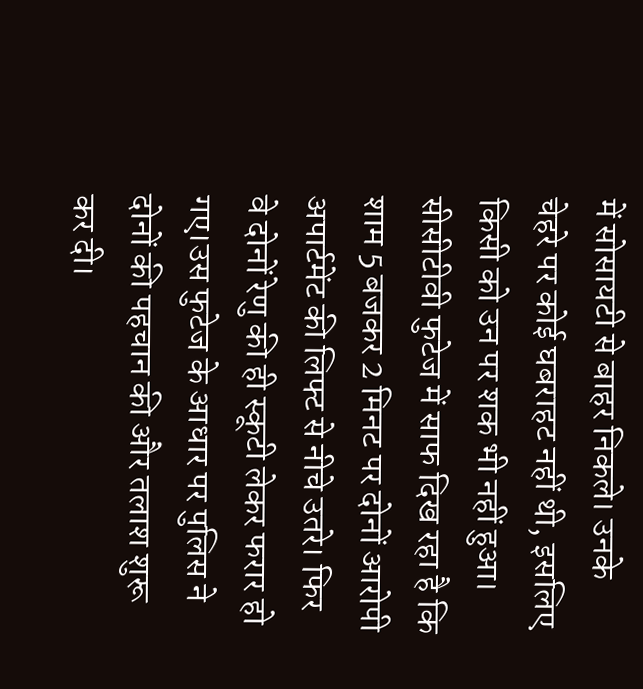में सोसायटी से बाहर निकले। उनके चेहरे पर कोई घबराहट नहीं थी, इसलिए किसी को उन पर शक भी नहीं हुआ।
सीसीटीवी फुटेज में साफ दिख रहा है कि शाम 5 बजकर 2 मिनट पर दोनों आरोपी अपार्टमेंट की लिफ्ट से नीचे उतरे। फिर वे दोनों रेणु की ही स्कूटी लेकर फरार हो गए।उस फुटेज के आधार पर पुलिस ने दोनों की पहचान की और तलाश शुरू कर दी।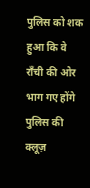पुलिस को शक हुआ कि वे राँची की ओर भाग गए होंगे
पुलिस की क्लूज़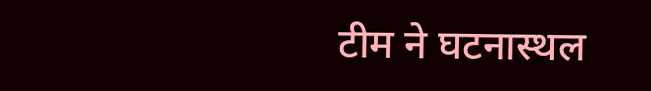टीम ने घटनास्थल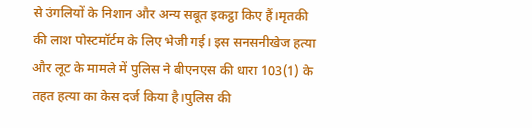से उंगलियों के निशान और अन्य सबूत इकट्ठा किए हैं।मृतकी की लाश पोस्टमॉर्टम के लिए भेजी गई। इस सनसनीखेज हत्या और लूट के मामले में पुलिस ने बीएनएस की धारा 103(1) के तहत हत्या का केस दर्ज किया है।पुलिस की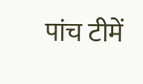पांच टीमें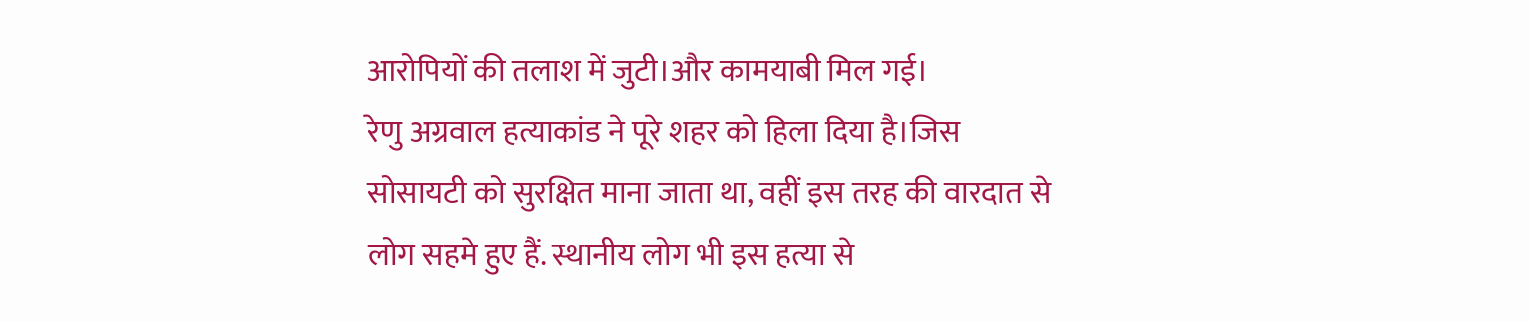आरोपियों की तलाश में जुटी।और कामयाबी मिल गई।
रेणु अग्रवाल हत्याकांड ने पूरे शहर को हिला दिया है।जिस सोसायटी को सुरक्षित माना जाता था, वहीं इस तरह की वारदात से लोग सहमे हुए हैं. स्थानीय लोग भी इस हत्या से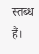स्तब्ध हैं।